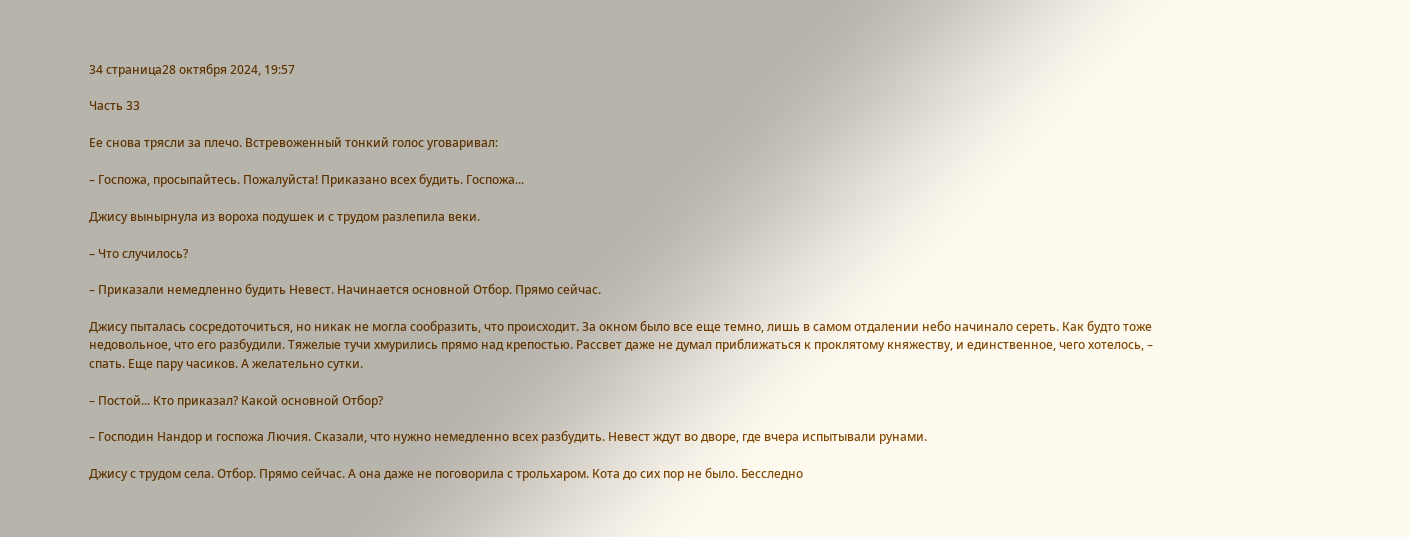34 страница28 октября 2024, 19:57

Часть 33

Ее снова трясли за плечо. Встревоженный тонкий голос уговаривал:

– Госпожа, просыпайтесь. Пожалуйста! Приказано всех будить. Госпожа...

Джису вынырнула из вороха подушек и с трудом разлепила веки.

– Что случилось?

– Приказали немедленно будить Невест. Начинается основной Отбор. Прямо сейчас.

Джису пыталась сосредоточиться, но никак не могла сообразить, что происходит. За окном было все еще темно, лишь в самом отдалении небо начинало сереть. Как будто тоже недовольное, что его разбудили. Тяжелые тучи хмурились прямо над крепостью. Рассвет даже не думал приближаться к проклятому княжеству, и единственное, чего хотелось, – спать. Еще пару часиков. А желательно сутки.

– Постой... Кто приказал? Какой основной Отбор?

– Господин Нандор и госпожа Лючия. Сказали, что нужно немедленно всех разбудить. Невест ждут во дворе, где вчера испытывали рунами.

Джису с трудом села. Отбор. Прямо сейчас. А она даже не поговорила с трольхаром. Кота до сих пор не было. Бесследно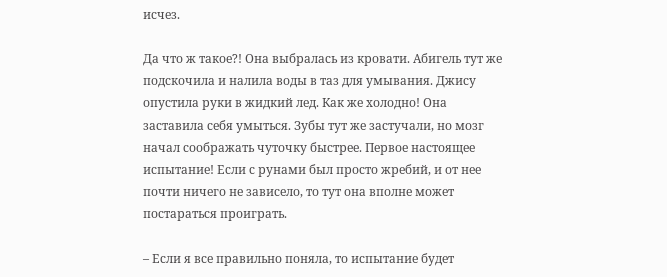исчез.

Да что ж такое?! Она выбралась из кровати. Абигель тут же подскочила и налила воды в таз для умывания. Джису опустила руки в жидкий лед. Как же холодно! Она заставила себя умыться. Зубы тут же застучали, но мозг начал соображать чуточку быстрее. Первое настоящее испытание! Если с рунами был просто жребий, и от нее почти ничего не зависело, то тут она вполне может постараться проиграть.

– Если я все правильно поняла, то испытание будет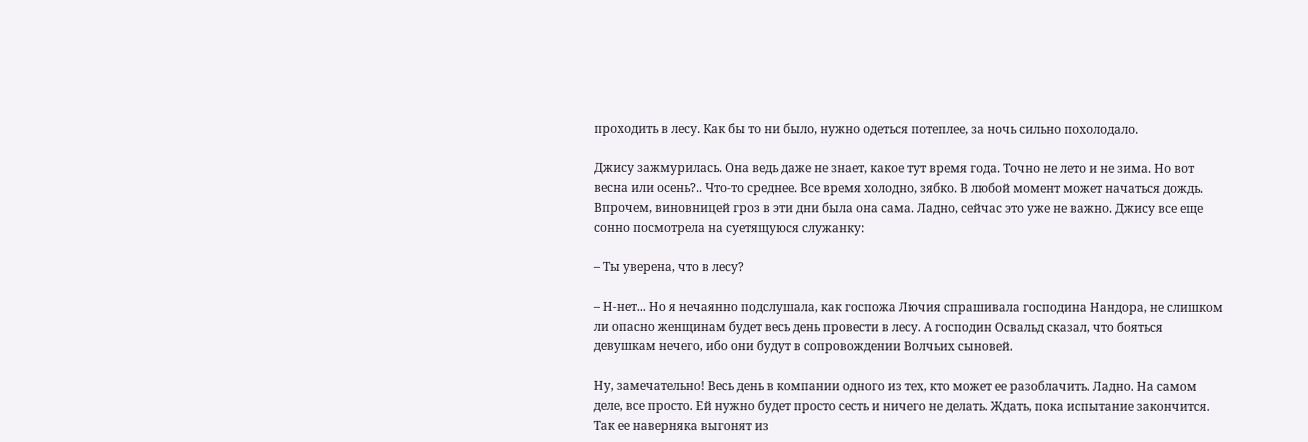проходить в лесу. Как бы то ни было, нужно одеться потеплее, за ночь сильно похолодало.

Джису зажмурилась. Она ведь даже не знает, какое тут время года. Точно не лето и не зима. Но вот весна или осень?.. Что-то среднее. Все время холодно, зябко. В любой момент может начаться дождь. Впрочем, виновницей гроз в эти дни была она сама. Ладно, сейчас это уже не важно. Джису все еще сонно посмотрела на суетящуюся служанку:

– Ты уверена, что в лесу?

– Н-нет... Но я нечаянно подслушала, как госпожа Лючия спрашивала господина Нандора, не слишком ли опасно женщинам будет весь день провести в лесу. А господин Освальд сказал, что бояться девушкам нечего, ибо они будут в сопровождении Волчьих сыновей.

Ну, замечательно! Весь день в компании одного из тех, кто может ее разоблачить. Ладно. На самом деле, все просто. Ей нужно будет просто сесть и ничего не делать. Ждать, пока испытание закончится. Так ее наверняка выгонят из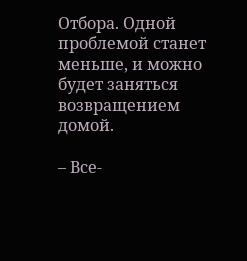Отбора. Одной проблемой станет меньше, и можно будет заняться возвращением домой.

– Все-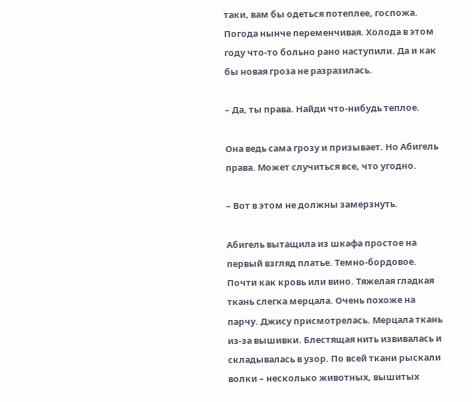таки, вам бы одеться потеплее, госпожа. Погода нынче переменчивая. Холода в этом году что-то больно рано наступили. Да и как бы новая гроза не разразилась.

– Да, ты права. Найди что-нибудь теплое.

Она ведь сама грозу и призывает. Но Абигель права. Может случиться все, что угодно.

– Вот в этом не должны замерзнуть.

Абигель вытащила из шкафа простое на первый взгляд платье. Темно-бордовое. Почти как кровь или вино. Тяжелая гладкая ткань слегка мерцала. Очень похоже на парчу. Джису присмотрелась. Мерцала ткань из-за вышивки. Блестящая нить извивалась и складывалась в узор. По всей ткани рыскали волки – несколько животных, вышитых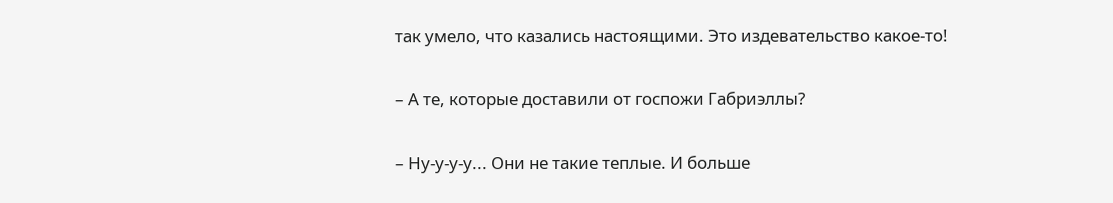так умело, что казались настоящими. Это издевательство какое-то!

– А те, которые доставили от госпожи Габриэллы?

– Ну-у-у-у... Они не такие теплые. И больше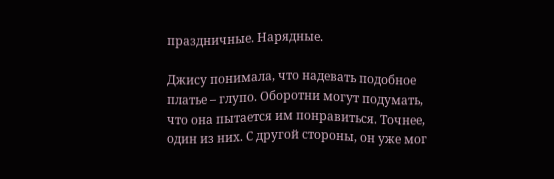праздничные. Нарядные.

Джису понимала, что надевать подобное платье – глупо. Оборотни могут подумать, что она пытается им понравиться. Точнее, один из них. С другой стороны, он уже мог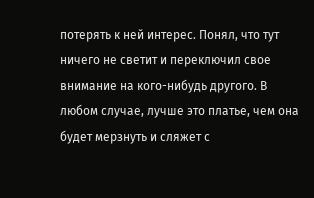потерять к ней интерес. Понял, что тут ничего не светит и переключил свое внимание на кого-нибудь другого. В любом случае, лучше это платье, чем она будет мерзнуть и сляжет с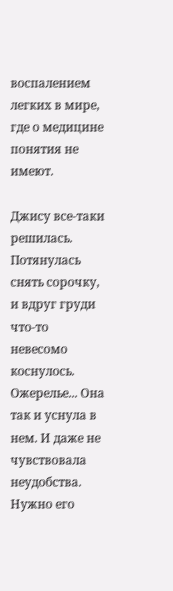воспалением легких в мире, где о медицине понятия не имеют.

Джису все-таки решилась. Потянулась снять сорочку, и вдруг груди что-то невесомо коснулось. Ожерелье... Она так и уснула в нем. И даже не чувствовала неудобства. Нужно его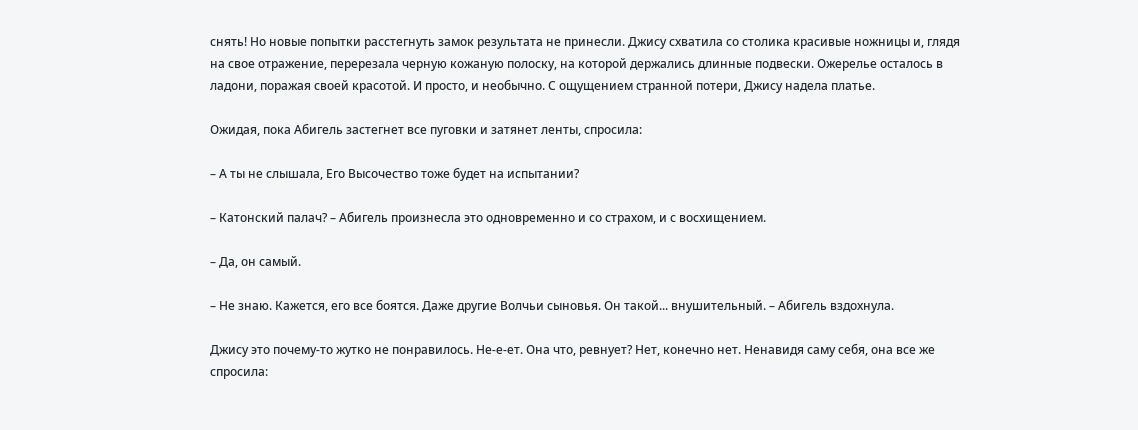снять! Но новые попытки расстегнуть замок результата не принесли. Джису схватила со столика красивые ножницы и, глядя на свое отражение, перерезала черную кожаную полоску, на которой держались длинные подвески. Ожерелье осталось в ладони, поражая своей красотой. И просто, и необычно. С ощущением странной потери, Джису надела платье.

Ожидая, пока Абигель застегнет все пуговки и затянет ленты, спросила:

– А ты не слышала, Его Высочество тоже будет на испытании?

– Катонский палач? – Абигель произнесла это одновременно и со страхом, и с восхищением.

– Да, он самый.

– Не знаю. Кажется, его все боятся. Даже другие Волчьи сыновья. Он такой... внушительный. – Абигель вздохнула.

Джису это почему-то жутко не понравилось. Не-е-ет. Она что, ревнует? Нет, конечно нет. Ненавидя саму себя, она все же спросила: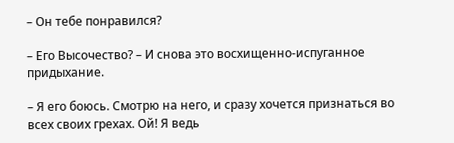– Он тебе понравился?

– Его Высочество? – И снова это восхищенно-испуганное придыхание.

– Я его боюсь. Смотрю на него, и сразу хочется признаться во всех своих грехах. Ой! Я ведь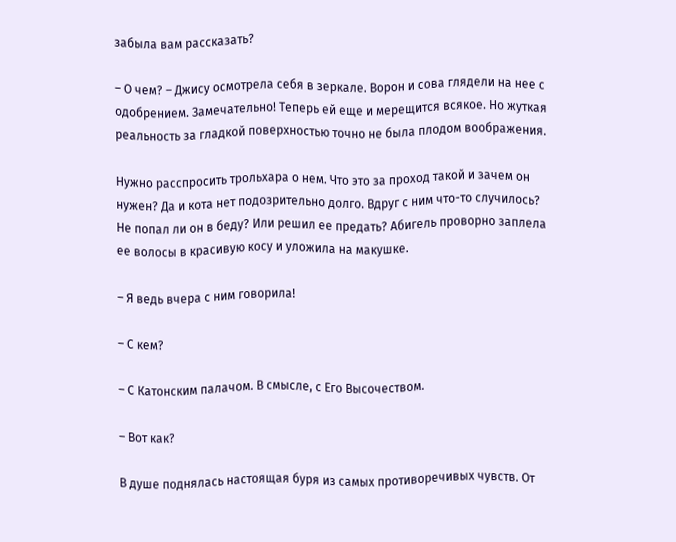забыла вам рассказать?

– О чем? – Джису осмотрела себя в зеркале. Ворон и сова глядели на нее с одобрением. Замечательно! Теперь ей еще и мерещится всякое. Но жуткая реальность за гладкой поверхностью точно не была плодом воображения.

Нужно расспросить трольхара о нем. Что это за проход такой и зачем он нужен? Да и кота нет подозрительно долго. Вдруг с ним что-то случилось? Не попал ли он в беду? Или решил ее предать? Абигель проворно заплела ее волосы в красивую косу и уложила на макушке.

– Я ведь вчера с ним говорила!

– С кем?

– С Катонским палачом. В смысле, с Его Высочеством.

– Вот как?

В душе поднялась настоящая буря из самых противоречивых чувств. От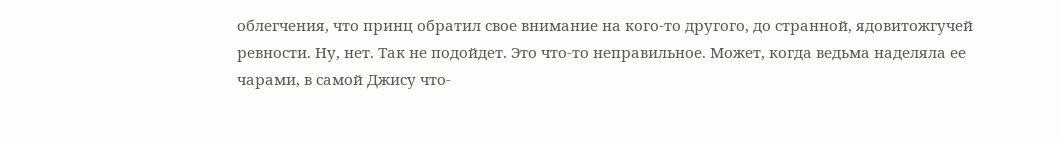облегчения, что принц обратил свое внимание на кого-то другого, до странной, ядовитожгучей ревности. Ну, нет. Так не подойдет. Это что-то неправильное. Может, когда ведьма наделяла ее чарами, в самой Джису что-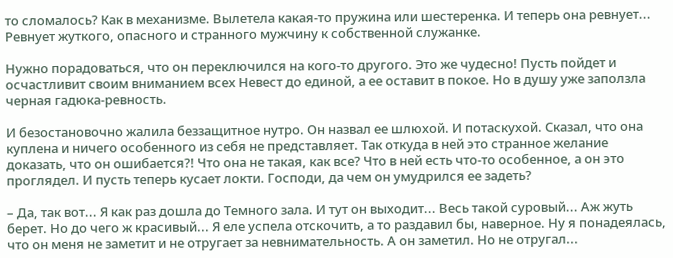то сломалось? Как в механизме. Вылетела какая-то пружина или шестеренка. И теперь она ревнует... Ревнует жуткого, опасного и странного мужчину к собственной служанке.

Нужно порадоваться, что он переключился на кого-то другого. Это же чудесно! Пусть пойдет и осчастливит своим вниманием всех Невест до единой, а ее оставит в покое. Но в душу уже заползла черная гадюка-ревность.

И безостановочно жалила беззащитное нутро. Он назвал ее шлюхой. И потаскухой. Сказал, что она куплена и ничего особенного из себя не представляет. Так откуда в ней это странное желание доказать, что он ошибается?! Что она не такая, как все? Что в ней есть что-то особенное, а он это проглядел. И пусть теперь кусает локти. Господи, да чем он умудрился ее задеть?

– Да, так вот... Я как раз дошла до Темного зала. И тут он выходит... Весь такой суровый... Аж жуть берет. Но до чего ж красивый... Я еле успела отскочить, а то раздавил бы, наверное. Ну я понадеялась, что он меня не заметит и не отругает за невнимательность. А он заметил. Но не отругал...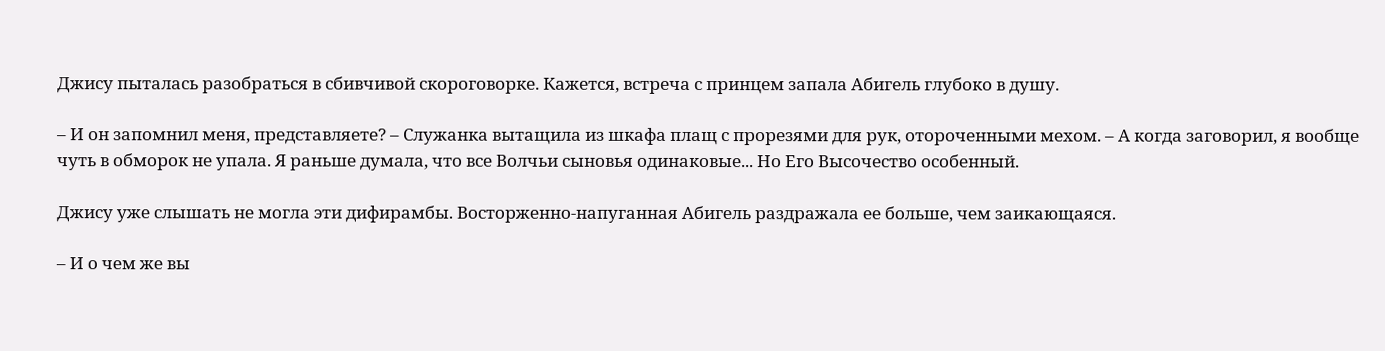Джису пыталась разобраться в сбивчивой скороговорке. Кажется, встреча с принцем запала Абигель глубоко в душу.

– И он запомнил меня, представляете? – Служанка вытащила из шкафа плащ с прорезями для рук, отороченными мехом. – А когда заговорил, я вообще чуть в обморок не упала. Я раньше думала, что все Волчьи сыновья одинаковые... Но Его Высочество особенный.

Джису уже слышать не могла эти дифирамбы. Восторженно-напуганная Абигель раздражала ее больше, чем заикающаяся.

– И о чем же вы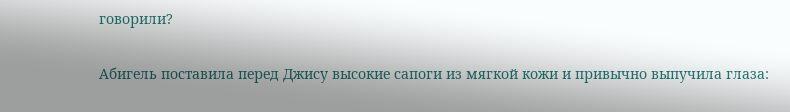говорили?

Абигель поставила перед Джису высокие сапоги из мягкой кожи и привычно выпучила глаза: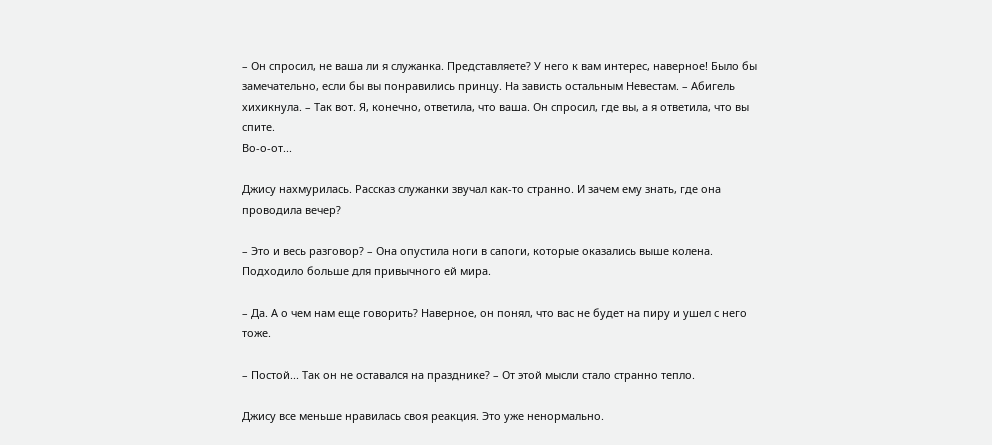– Он спросил, не ваша ли я служанка. Представляете? У него к вам интерес, наверное! Было бы замечательно, если бы вы понравились принцу. На зависть остальным Невестам. – Абигель хихикнула. – Так вот. Я, конечно, ответила, что ваша. Он спросил, где вы, а я ответила, что вы спите.
Во-о-от...

Джису нахмурилась. Рассказ служанки звучал как-то странно. И зачем ему знать, где она проводила вечер?

– Это и весь разговор? – Она опустила ноги в сапоги, которые оказались выше колена. Подходило больше для привычного ей мира.

– Да. А о чем нам еще говорить? Наверное, он понял, что вас не будет на пиру и ушел с него тоже.

– Постой... Так он не оставался на празднике? – От этой мысли стало странно тепло.

Джису все меньше нравилась своя реакция. Это уже ненормально.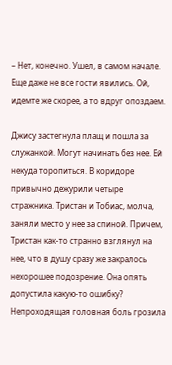– Нет, конечно. Ушел, в самом начале. Еще даже не все гости явились. Ой, идемте же скорее, а то вдруг опоздаем.

Джису застегнула плащ и пошла за служанкой. Могут начинать без нее. Ей некуда торопиться. В коридоре привычно дежурили четыре стражника. Тристан и Тобиас, молча, заняли место у нее за спиной. Причем, Тристан как-то странно взглянул на нее, что в душу сразу же закралось нехорошее подозрение. Она опять допустила какую-то ошибку? Непроходящая головная боль грозила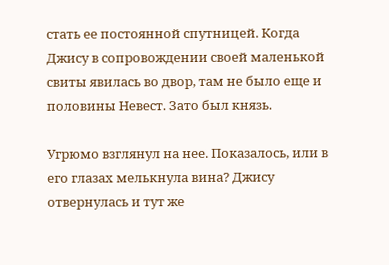стать ее постоянной спутницей. Когда Джису в сопровождении своей маленькой свиты явилась во двор, там не было еще и половины Невест. Зато был князь.

Угрюмо взглянул на нее. Показалось, или в его глазах мелькнула вина? Джису отвернулась и тут же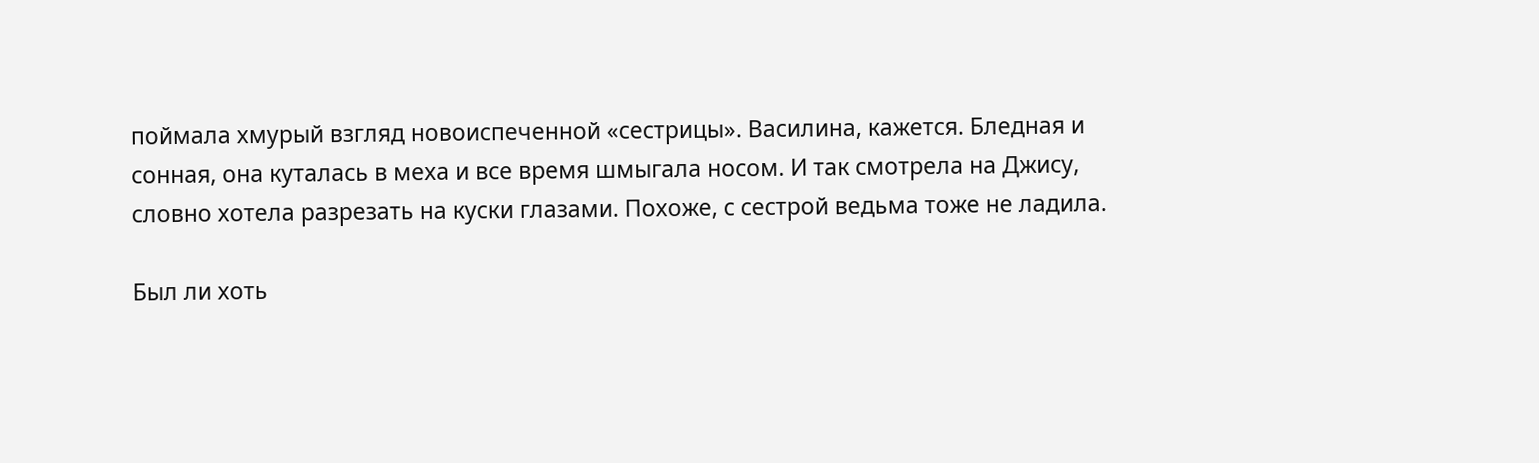поймала хмурый взгляд новоиспеченной «сестрицы». Василина, кажется. Бледная и сонная, она куталась в меха и все время шмыгала носом. И так смотрела на Джису, словно хотела разрезать на куски глазами. Похоже, с сестрой ведьма тоже не ладила.

Был ли хоть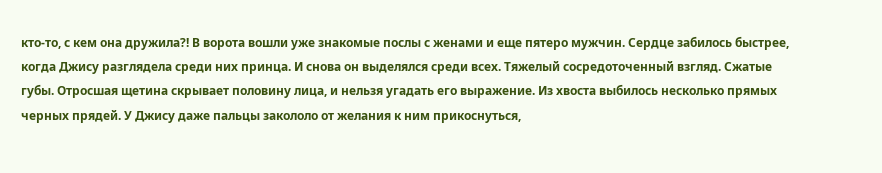кто-то, с кем она дружила?! В ворота вошли уже знакомые послы с женами и еще пятеро мужчин. Сердце забилось быстрее, когда Джису разглядела среди них принца. И снова он выделялся среди всех. Тяжелый сосредоточенный взгляд. Сжатые губы. Отросшая щетина скрывает половину лица, и нельзя угадать его выражение. Из хвоста выбилось несколько прямых черных прядей. У Джису даже пальцы закололо от желания к ним прикоснуться,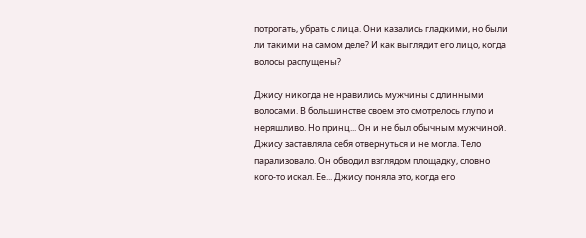потрогать, убрать с лица. Они казались гладкими, но были ли такими на самом деле? И как выглядит его лицо, когда волосы распущены?

Джису никогда не нравились мужчины с длинными волосами. В большинстве своем это смотрелось глупо и неряшливо. Но принц... Он и не был обычным мужчиной. Джису заставляла себя отвернуться и не могла. Тело парализовало. Он обводил взглядом площадку, словно кого-то искал. Ее... Джису поняла это, когда его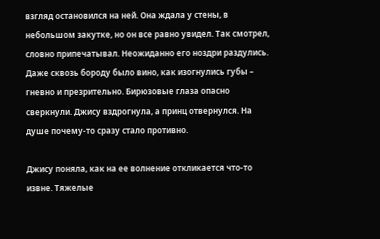взгляд остановился на ней. Она ждала у стены, в небольшом закутке, но он все равно увидел. Так смотрел, словно припечатывал. Неожиданно его ноздри раздулись. Даже сквозь бороду было вино, как изогнулись губы – гневно и презрительно. Бирюзовые глаза опасно сверкнули. Джису вздрогнула, а принц отвернулся. На душе почему-то сразу стало противно.

Джису поняла, как на ее волнение откликается что-то извне. Тяжелые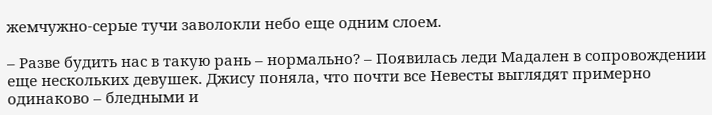жемчужно-серые тучи заволокли небо еще одним слоем.

– Разве будить нас в такую рань – нормально? – Появилась леди Мадален в сопровождении еще нескольких девушек. Джису поняла, что почти все Невесты выглядят примерно одинаково – бледными и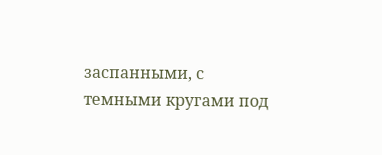заспанными, с темными кругами под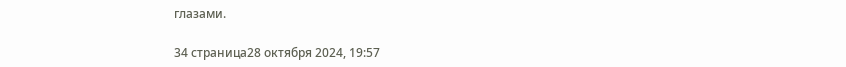глазами.

34 страница28 октября 2024, 19:57